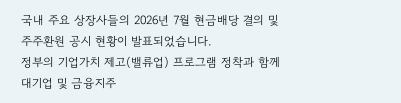국내 주요 상장사들의 2026년 7월 현금배당 결의 및 주주환원 공시 현황이 발표되었습니다.
정부의 기업가치 제고(밸류업) 프로그램 정착과 함께 대기업 및 금융지주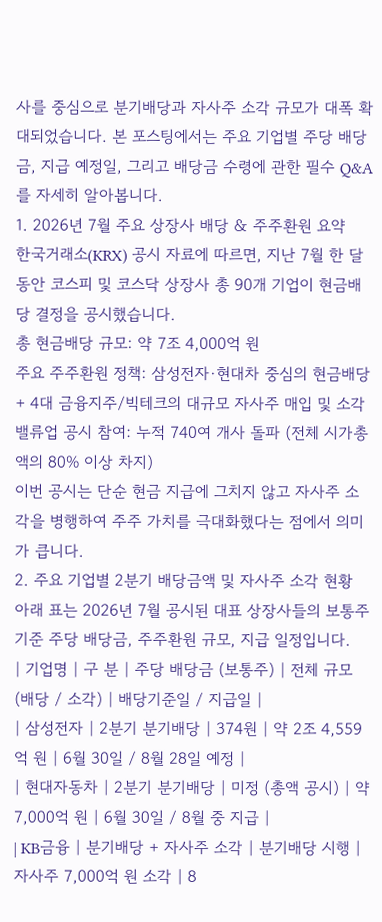사를 중심으로 분기배당과 자사주 소각 규모가 대폭 확대되었습니다. 본 포스팅에서는 주요 기업별 주당 배당금, 지급 예정일, 그리고 배당금 수령에 관한 필수 Q&A를 자세히 알아봅니다.
1. 2026년 7월 주요 상장사 배당 & 주주환원 요약
한국거래소(KRX) 공시 자료에 따르면, 지난 7월 한 달 동안 코스피 및 코스닥 상장사 총 90개 기업이 현금배당 결정을 공시했습니다.
총 현금배당 규모: 약 7조 4,000억 원
주요 주주환원 정책: 삼성전자·현대차 중심의 현금배당 + 4대 금융지주/빅테크의 대규모 자사주 매입 및 소각
밸류업 공시 참여: 누적 740여 개사 돌파 (전체 시가총액의 80% 이상 차지)
이번 공시는 단순 현금 지급에 그치지 않고 자사주 소각을 병행하여 주주 가치를 극대화했다는 점에서 의미가 큽니다.
2. 주요 기업별 2분기 배당금액 및 자사주 소각 현황
아래 표는 2026년 7월 공시된 대표 상장사들의 보통주 기준 주당 배당금, 주주환원 규모, 지급 일정입니다.
| 기업명 | 구 분 | 주당 배당금 (보통주) | 전체 규모 (배당 / 소각) | 배당기준일 / 지급일 |
| 삼성전자 | 2분기 분기배당 | 374원 | 약 2조 4,559억 원 | 6월 30일 / 8월 28일 예정 |
| 현대자동차 | 2분기 분기배당 | 미정 (총액 공시) | 약 7,000억 원 | 6월 30일 / 8월 중 지급 |
| KB금융 | 분기배당 + 자사주 소각 | 분기배당 시행 | 자사주 7,000억 원 소각 | 8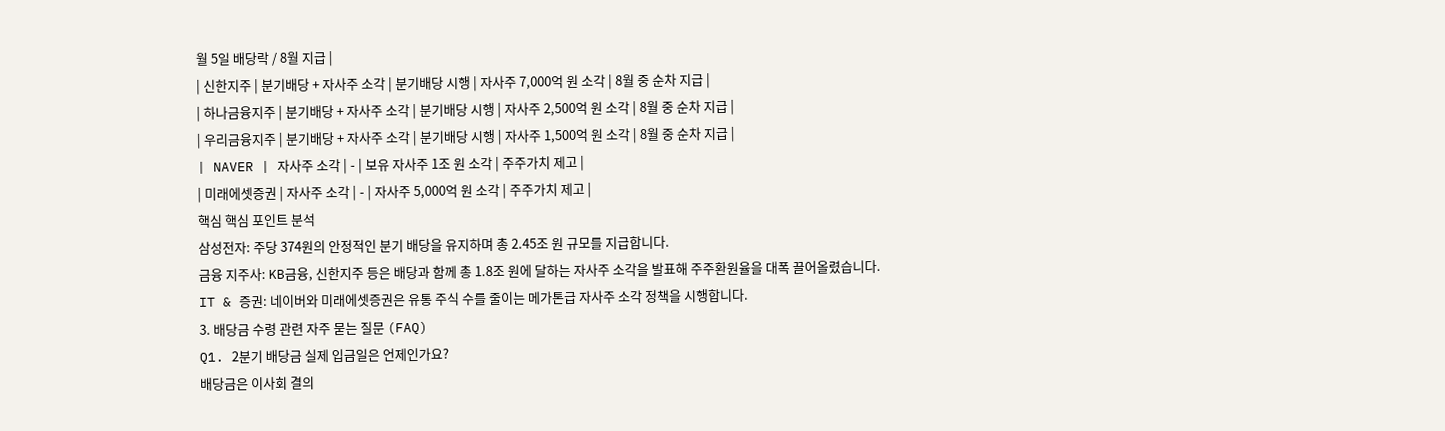월 5일 배당락 / 8월 지급 |
| 신한지주 | 분기배당 + 자사주 소각 | 분기배당 시행 | 자사주 7,000억 원 소각 | 8월 중 순차 지급 |
| 하나금융지주 | 분기배당 + 자사주 소각 | 분기배당 시행 | 자사주 2,500억 원 소각 | 8월 중 순차 지급 |
| 우리금융지주 | 분기배당 + 자사주 소각 | 분기배당 시행 | 자사주 1,500억 원 소각 | 8월 중 순차 지급 |
| NAVER | 자사주 소각 | - | 보유 자사주 1조 원 소각 | 주주가치 제고 |
| 미래에셋증권 | 자사주 소각 | - | 자사주 5,000억 원 소각 | 주주가치 제고 |
핵심 핵심 포인트 분석
삼성전자: 주당 374원의 안정적인 분기 배당을 유지하며 총 2.45조 원 규모를 지급합니다.
금융 지주사: KB금융, 신한지주 등은 배당과 함께 총 1.8조 원에 달하는 자사주 소각을 발표해 주주환원율을 대폭 끌어올렸습니다.
IT & 증권: 네이버와 미래에셋증권은 유통 주식 수를 줄이는 메가톤급 자사주 소각 정책을 시행합니다.
3. 배당금 수령 관련 자주 묻는 질문 (FAQ)
Q1. 2분기 배당금 실제 입금일은 언제인가요?
배당금은 이사회 결의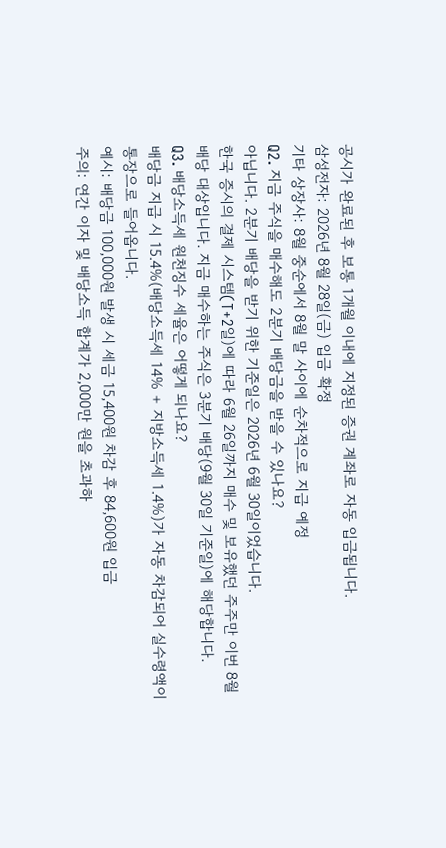공시가 완료된 후 보통 1개월 이내에 지정된 증권 계좌로 자동 입금됩니다.
삼성전자: 2026년 8월 28일(금) 입금 확정
기타 상장사: 8월 중순에서 8월 말 사이에 순차적으로 지급 예정
Q2. 지금 주식을 매수해도 2분기 배당금을 받을 수 있나요?
아닙니다. 2분기 배당을 받기 위한 기준일은 2026년 6월 30일이었습니다.
한국 증시의 결제 시스템(T+2일)에 따라 6월 26일까지 매수 및 보유했던 주주만 이번 8월 배당 대상입니다. 지금 매수하는 주식은 3분기 배당(9월 30일 기준일)에 해당합니다.
Q3. 배당소득세 원천징수 세율은 어떻게 되나요?
배당금 지급 시 15.4%(배당소득세 14% + 지방소득세 1.4%)가 자동 차감되어 실수령액이 통장으로 들어옵니다.
예시: 배당금 100,000원 발생 시 세금 15,400원 차감 후 84,600원 입금
주의: 연간 이자 및 배당소득 합계가 2,000만 원을 초과하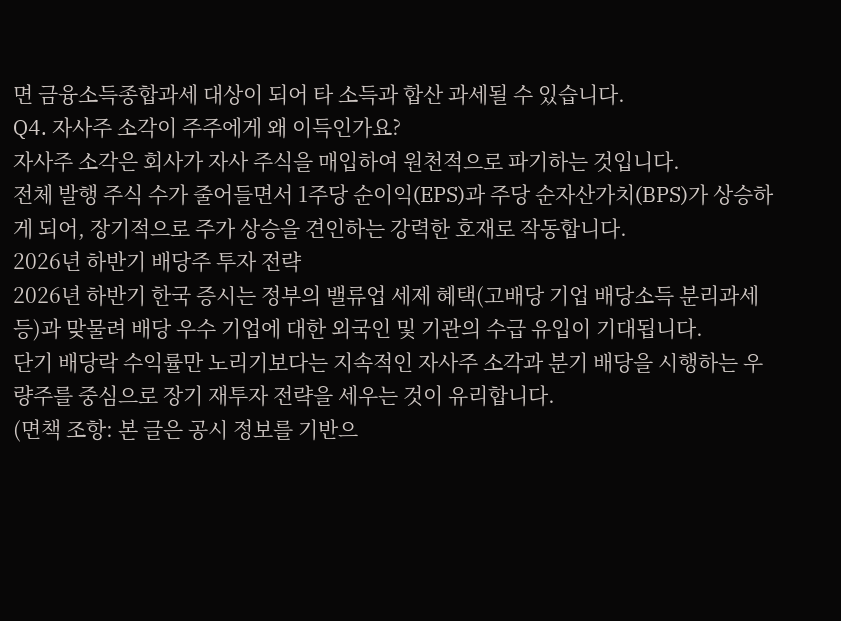면 금융소득종합과세 대상이 되어 타 소득과 합산 과세될 수 있습니다.
Q4. 자사주 소각이 주주에게 왜 이득인가요?
자사주 소각은 회사가 자사 주식을 매입하여 원천적으로 파기하는 것입니다.
전체 발행 주식 수가 줄어들면서 1주당 순이익(EPS)과 주당 순자산가치(BPS)가 상승하게 되어, 장기적으로 주가 상승을 견인하는 강력한 호재로 작동합니다.
2026년 하반기 배당주 투자 전략
2026년 하반기 한국 증시는 정부의 밸류업 세제 혜택(고배당 기업 배당소득 분리과세 등)과 맞물려 배당 우수 기업에 대한 외국인 및 기관의 수급 유입이 기대됩니다.
단기 배당락 수익률만 노리기보다는 지속적인 자사주 소각과 분기 배당을 시행하는 우량주를 중심으로 장기 재투자 전략을 세우는 것이 유리합니다.
(면책 조항: 본 글은 공시 정보를 기반으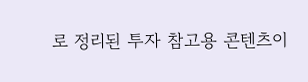로 정리된 투자 참고용 콘텐츠이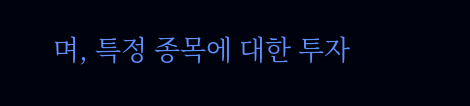며, 특정 종목에 대한 투자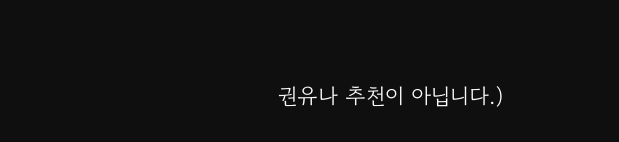권유나 추천이 아닙니다.)